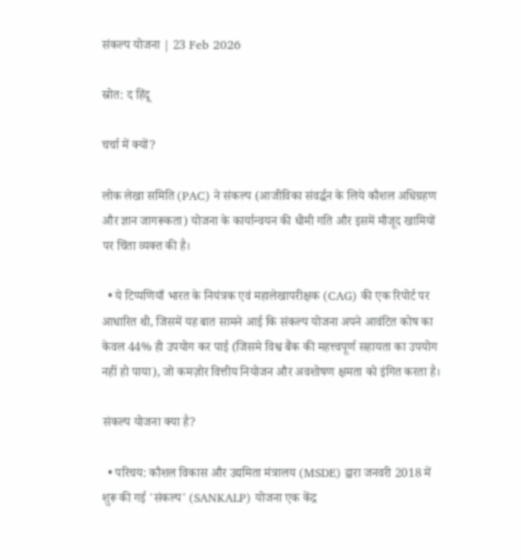संकल्प योजना | 23 Feb 2026

स्रोत: द हिंदू

चर्चा में क्यों?

लोक लेखा समिति (PAC) ने संकल्प (आजीविका संवर्द्धन के लिये कौशल अधिग्रहण और ज्ञान जागरूकता) योजना के कार्यान्वयन की धीमी गति और इसमें मौजूद खामियों पर चिंता व्यक्त की है।

  • ये टिप्पणियाँ भारत के नियंत्रक एवं महालेखापरीक्षक (CAG) की एक रिपोर्ट पर आधारित थी, जिसमें यह बात सामने आई कि संकल्प योजना अपने आवंटित कोष का केवल 44% ही उपयोग कर पाई (जिसमे विश्व बैंक की महत्त्वपूर्ण सहायता का उपयोग नहीं हो पाया), जो कमज़ोर वित्तीय नियोजन और अवशोषण क्षमता को इंगित करता है।

संकल्प योजना क्या है?

  • परिचय: कौशल विकास और उद्यमिता मंत्रालय (MSDE) द्वारा जनवरी 2018 में शुरू की गई 'संकल्प' (SANKALP) योजना एक केंद्र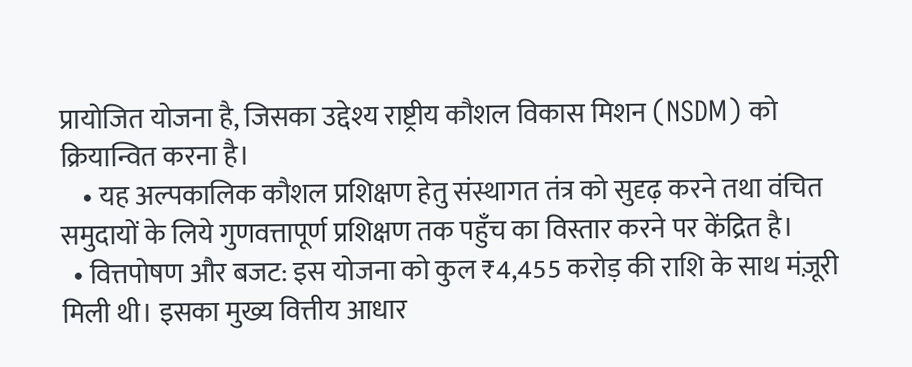प्रायोजित योजना है, जिसका उद्देश्य राष्ट्रीय कौशल विकास मिशन (NSDM) को क्रियान्वित करना है।
    • यह अल्पकालिक कौशल प्रशिक्षण हेतु संस्थागत तंत्र को सुदृढ़ करने तथा वंचित समुदायों के लिये गुणवत्तापूर्ण प्रशिक्षण तक पहुँच का विस्तार करने पर केंद्रित है।
  • वित्तपोषण और बजट: इस योजना को कुल ₹4,455 करोड़ की राशि के साथ मंज़ूरी मिली थी। इसका मुख्य वित्तीय आधार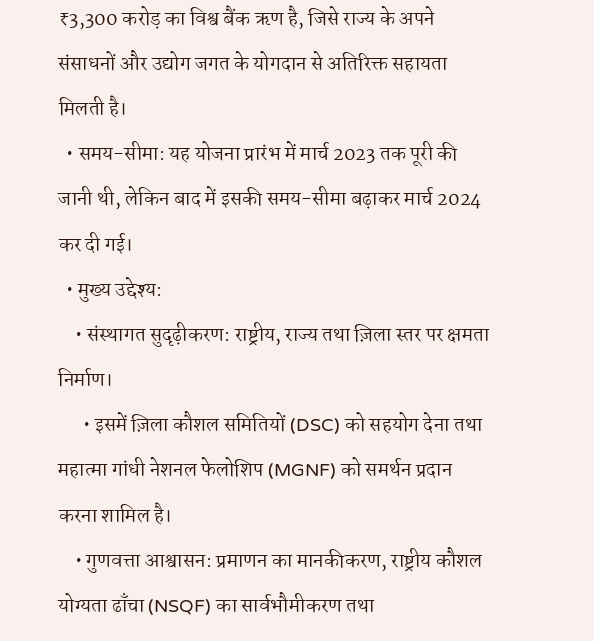₹3,300 करोड़ का विश्व बैंक ऋण है, जिसे राज्य के अपने संसाधनों और उद्योग जगत के योगदान से अतिरिक्त सहायता मिलती है।
  • समय-सीमा: यह योजना प्रारंभ में मार्च 2023 तक पूरी की जानी थी, लेकिन बाद में इसकी समय-सीमा बढ़ाकर मार्च 2024 कर दी गई।
  • मुख्य उद्देश्य:
    • संस्थागत सुदृढ़ीकरण: राष्ट्रीय, राज्य तथा ज़िला स्तर पर क्षमता निर्माण।
      • इसमें ज़िला कौशल समितियों (DSC) को सहयोग देना तथा महात्मा गांधी नेशनल फेलोशिप (MGNF) को समर्थन प्रदान करना शामिल है।
    • गुणवत्ता आश्वासन: प्रमाणन का मानकीकरण, राष्ट्रीय कौशल योग्यता ढाँचा (NSQF) का सार्वभौमीकरण तथा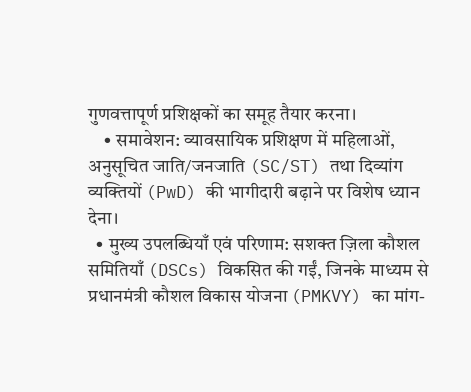गुणवत्तापूर्ण प्रशिक्षकों का समूह तैयार करना।
    • समावेशन: व्यावसायिक प्रशिक्षण में महिलाओं, अनुसूचित जाति/जनजाति (SC/ST) तथा दिव्यांग व्यक्तियों (PwD) की भागीदारी बढ़ाने पर विशेष ध्यान देना।
  • मुख्य उपलब्धियाँ एवं परिणाम: सशक्त ज़िला कौशल समितियाँ (DSCs) विकसित की गईं, जिनके माध्यम से प्रधानमंत्री कौशल विकास योजना (PMKVY) का मांग-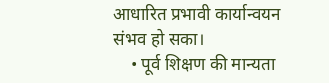आधारित प्रभावी कार्यान्वयन संभव हो सका।
    • पूर्व शिक्षण की मान्यता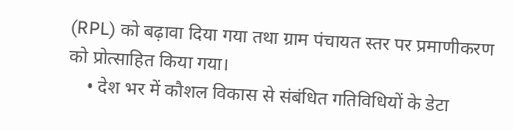(RPL) को बढ़ावा दिया गया तथा ग्राम पंचायत स्तर पर प्रमाणीकरण को प्रोत्साहित किया गया।
    • देश भर में कौशल विकास से संबंधित गतिविधियों के डेटा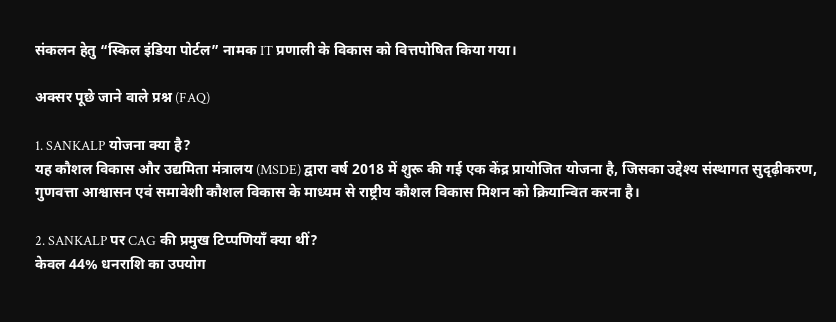संकलन हेतु “स्किल इंडिया पोर्टल” नामक IT प्रणाली के विकास को वित्तपोषित किया गया।

अक्सर पूछे जाने वाले प्रश्न (FAQ)

1. SANKALP योजना क्या है?
यह कौशल विकास और उद्यमिता मंत्रालय (MSDE) द्वारा वर्ष 2018 में शुरू की गई एक केंद्र प्रायोजित योजना है, जिसका उद्देश्य संस्थागत सुदृढ़ीकरण, गुणवत्ता आश्वासन एवं समावेशी कौशल विकास के माध्यम से राष्ट्रीय कौशल विकास मिशन को क्रियान्वित करना है।

2. SANKALP पर CAG की प्रमुख टिप्पणियाँ क्या थीं?
केवल 44% धनराशि का उपयोग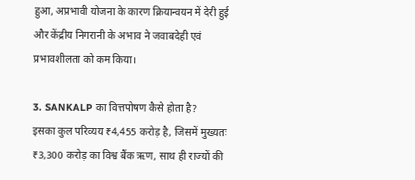हुआ, अप्रभावी योजना के कारण क्रियान्वयन में देरी हुई और केंद्रीय निगरानी के अभाव ने जवाबदेही एवं प्रभावशीलता को कम किया।

3. SANKALP का वित्तपोषण कैसे होता है?
इसका कुल परिव्यय ₹4,455 करोड़ है, जिसमें मुख्यतः ₹3,300 करोड़ का विश्व बैंक ऋण, साथ ही राज्यों की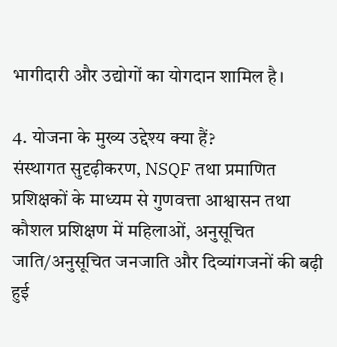भागीदारी और उद्योगों का योगदान शामिल है।

4. योजना के मुख्य उद्देश्य क्या हैं?
संस्थागत सुदृढ़ीकरण, NSQF तथा प्रमाणित प्रशिक्षकों के माध्यम से गुणवत्ता आश्वासन तथा कौशल प्रशिक्षण में महिलाओं, अनुसूचित जाति/अनुसूचित जनजाति और दिव्यांगजनों की बढ़ी हुई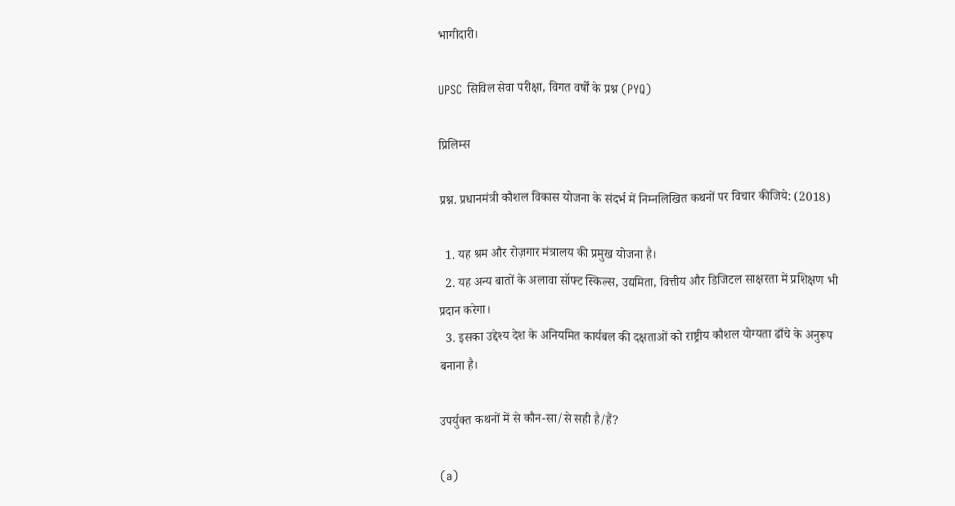भागीदारी।

UPSC सिविल सेवा परीक्षा, विगत वर्षों के प्रश्न (PYQ)

प्रिलिम्स

प्रश्न. प्रधानमंत्री कौशल विकास योजना के संदर्भ में निम्नलिखित कथनों पर विचार कीजिये: (2018)

  1. यह श्रम और रोज़गार मंत्रालय की प्रमुख योजना है।
  2. यह अन्य बातों के अलावा सॉफ्ट स्किल्स, उद्यमिता, वित्तीय और डिजिटल साक्षरता में प्रशिक्षण भी प्रदान करेगा।
  3. इसका उद्देश्य देश के अनियमित कार्यबल की दक्षताओं को राष्ट्रीय कौशल योग्यता ढाँचे के अनुरूप बनाना है।

उपर्युक्त कथनों में से कौन-सा/से सही है/हैं?

(a)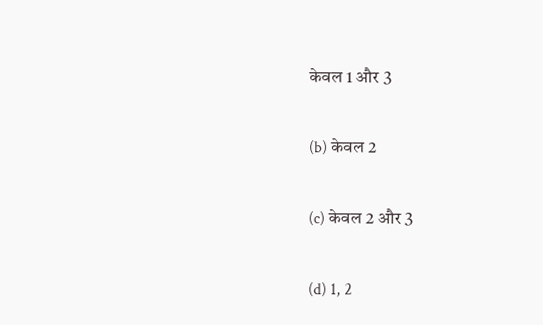केवल 1 और 3

(b) केवल 2

(c) केवल 2 और 3

(d) 1, 2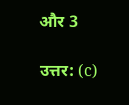और 3

उत्तर: (c)